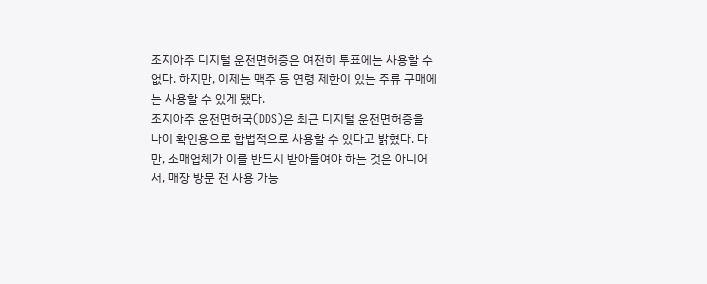조지아주 디지털 운전면허증은 여전히 투표에는 사용할 수 없다. 하지만, 이제는 맥주 등 연령 제한이 있는 주류 구매에는 사용할 수 있게 됐다.
조지아주 운전면허국(DDS)은 최근 디지털 운전면허증을 나이 확인용으로 합법적으로 사용할 수 있다고 밝혔다. 다만, 소매업체가 이를 반드시 받아들여야 하는 것은 아니어서, 매장 방문 전 사용 가능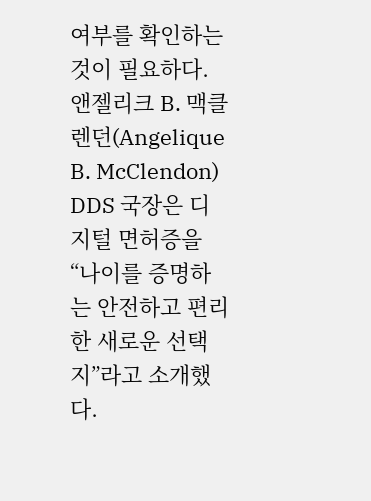여부를 확인하는 것이 필요하다.
앤젤리크 B. 맥클렌던(Angelique B. McClendon) DDS 국장은 디지털 면허증을 “나이를 증명하는 안전하고 편리한 새로운 선택지”라고 소개했다.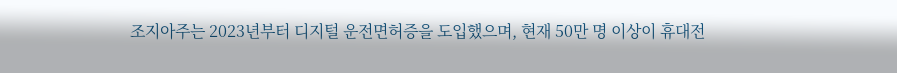조지아주는 2023년부터 디지털 운전면허증을 도입했으며, 현재 50만 명 이상이 휴대전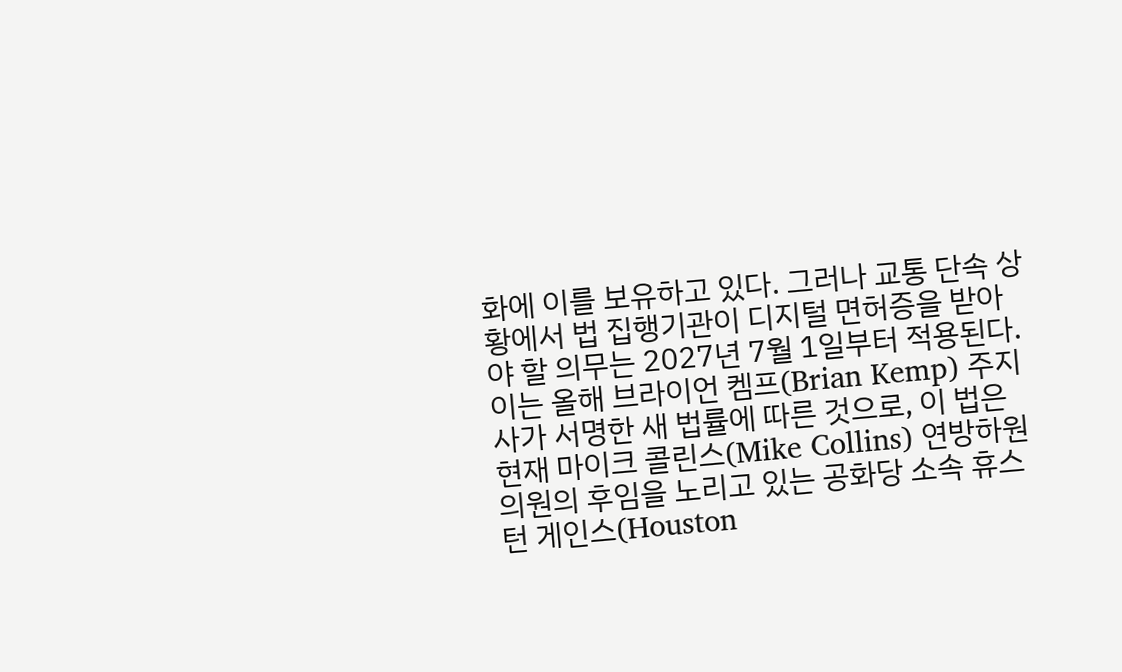화에 이를 보유하고 있다. 그러나 교통 단속 상황에서 법 집행기관이 디지털 면허증을 받아야 할 의무는 2027년 7월 1일부터 적용된다.
이는 올해 브라이언 켐프(Brian Kemp) 주지사가 서명한 새 법률에 따른 것으로, 이 법은 현재 마이크 콜린스(Mike Collins) 연방하원의원의 후임을 노리고 있는 공화당 소속 휴스턴 게인스(Houston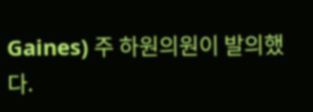Gaines) 주 하원의원이 발의했다.